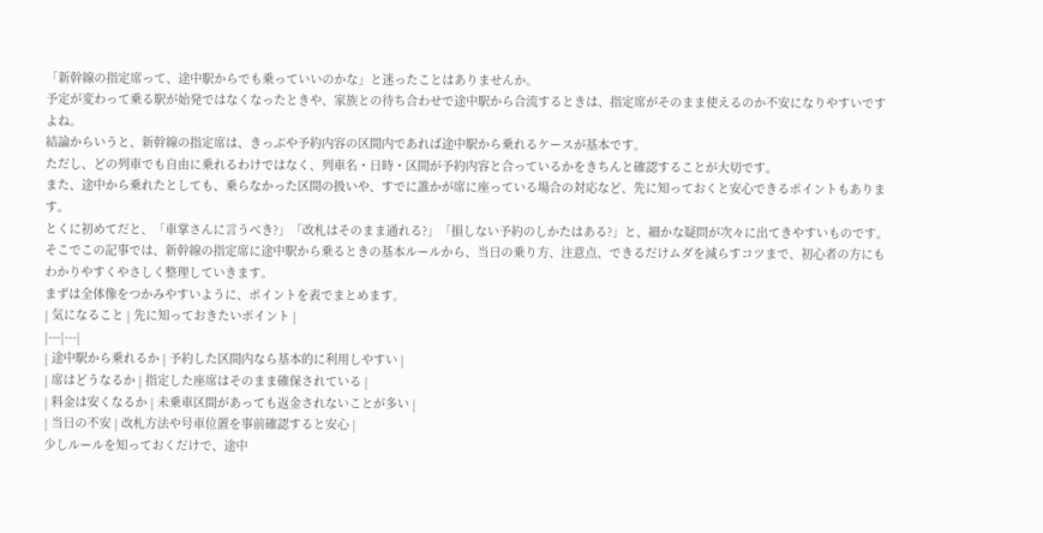「新幹線の指定席って、途中駅からでも乗っていいのかな」と迷ったことはありませんか。
予定が変わって乗る駅が始発ではなくなったときや、家族との待ち合わせで途中駅から合流するときは、指定席がそのまま使えるのか不安になりやすいですよね。
結論からいうと、新幹線の指定席は、きっぷや予約内容の区間内であれば途中駅から乗れるケースが基本です。
ただし、どの列車でも自由に乗れるわけではなく、列車名・日時・区間が予約内容と合っているかをきちんと確認することが大切です。
また、途中から乗れたとしても、乗らなかった区間の扱いや、すでに誰かが席に座っている場合の対応など、先に知っておくと安心できるポイントもあります。
とくに初めてだと、「車掌さんに言うべき?」「改札はそのまま通れる?」「損しない予約のしかたはある?」と、細かな疑問が次々に出てきやすいものです。
そこでこの記事では、新幹線の指定席に途中駅から乗るときの基本ルールから、当日の乗り方、注意点、できるだけムダを減らすコツまで、初心者の方にもわかりやすくやさしく整理していきます。
まずは全体像をつかみやすいように、ポイントを表でまとめます。
| 気になること | 先に知っておきたいポイント |
|---|---|
| 途中駅から乗れるか | 予約した区間内なら基本的に利用しやすい |
| 席はどうなるか | 指定した座席はそのまま確保されている |
| 料金は安くなるか | 未乗車区間があっても返金されないことが多い |
| 当日の不安 | 改札方法や号車位置を事前確認すると安心 |
少しルールを知っておくだけで、途中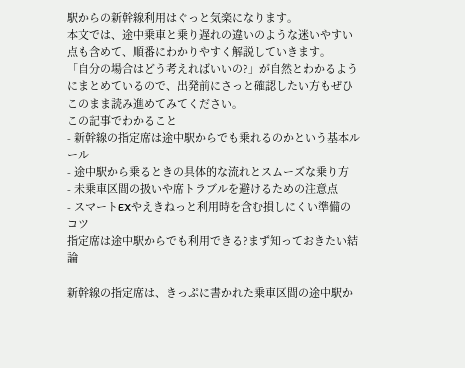駅からの新幹線利用はぐっと気楽になります。
本文では、途中乗車と乗り遅れの違いのような迷いやすい点も含めて、順番にわかりやすく解説していきます。
「自分の場合はどう考えればいいの?」が自然とわかるようにまとめているので、出発前にさっと確認したい方もぜひこのまま読み進めてみてください。
この記事でわかること
- 新幹線の指定席は途中駅からでも乗れるのかという基本ルール
- 途中駅から乗るときの具体的な流れとスムーズな乗り方
- 未乗車区間の扱いや席トラブルを避けるための注意点
- スマートEXやえきねっと利用時を含む損しにくい準備のコツ
指定席は途中駅からでも利用できる?まず知っておきたい結論

新幹線の指定席は、きっぷに書かれた乗車区間の途中駅か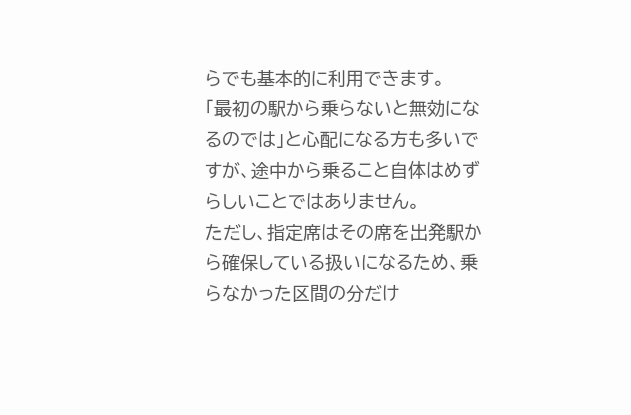らでも基本的に利用できます。
「最初の駅から乗らないと無効になるのでは」と心配になる方も多いですが、途中から乗ること自体はめずらしいことではありません。
ただし、指定席はその席を出発駅から確保している扱いになるため、乗らなかった区間の分だけ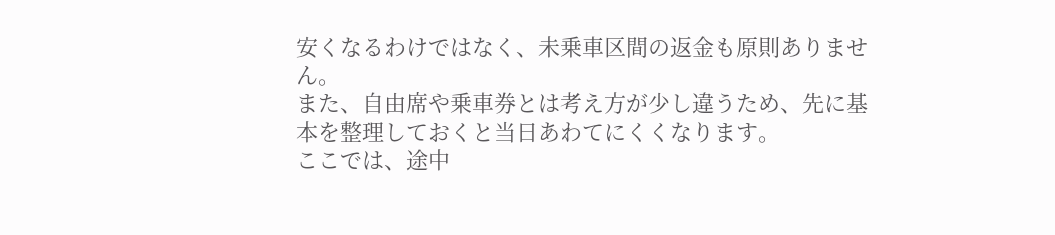安くなるわけではなく、未乗車区間の返金も原則ありません。
また、自由席や乗車券とは考え方が少し違うため、先に基本を整理しておくと当日あわてにくくなります。
ここでは、途中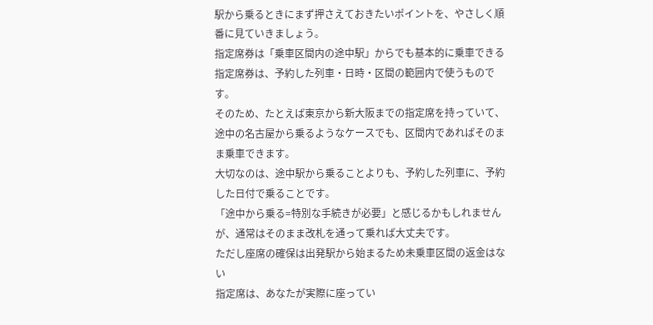駅から乗るときにまず押さえておきたいポイントを、やさしく順番に見ていきましょう。
指定席券は「乗車区間内の途中駅」からでも基本的に乗車できる
指定席券は、予約した列車・日時・区間の範囲内で使うものです。
そのため、たとえば東京から新大阪までの指定席を持っていて、途中の名古屋から乗るようなケースでも、区間内であればそのまま乗車できます。
大切なのは、途中駅から乗ることよりも、予約した列車に、予約した日付で乗ることです。
「途中から乗る=特別な手続きが必要」と感じるかもしれませんが、通常はそのまま改札を通って乗れば大丈夫です。
ただし座席の確保は出発駅から始まるため未乗車区間の返金はない
指定席は、あなたが実際に座ってい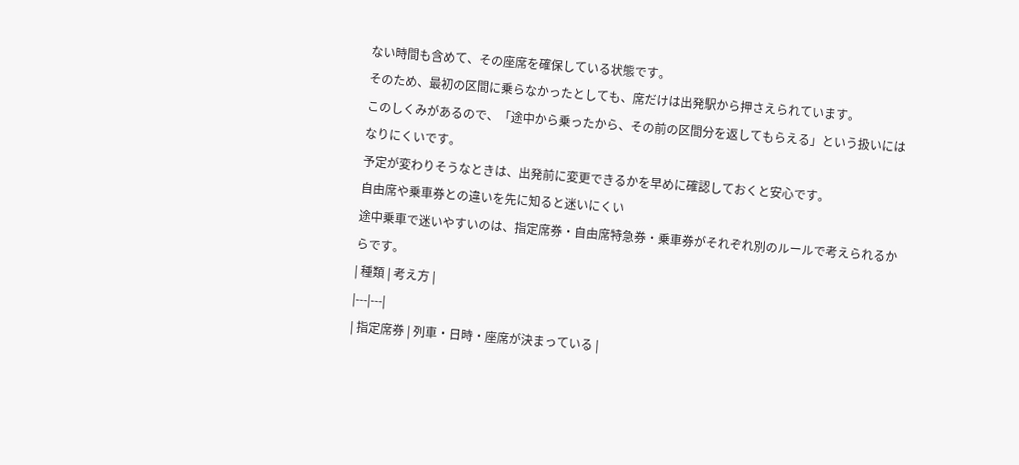ない時間も含めて、その座席を確保している状態です。
そのため、最初の区間に乗らなかったとしても、席だけは出発駅から押さえられています。
このしくみがあるので、「途中から乗ったから、その前の区間分を返してもらえる」という扱いにはなりにくいです。
予定が変わりそうなときは、出発前に変更できるかを早めに確認しておくと安心です。
自由席や乗車券との違いを先に知ると迷いにくい
途中乗車で迷いやすいのは、指定席券・自由席特急券・乗車券がそれぞれ別のルールで考えられるからです。
| 種類 | 考え方 |
|---|---|
| 指定席券 | 列車・日時・座席が決まっている |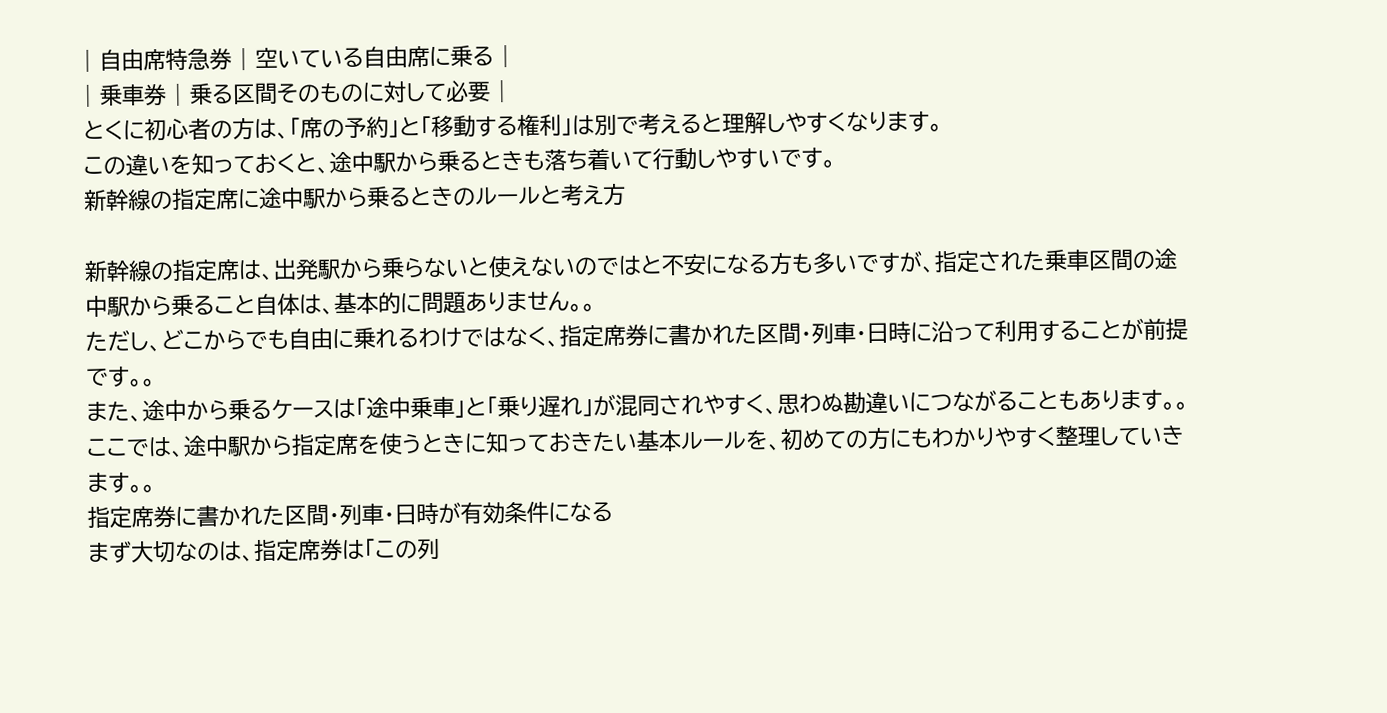| 自由席特急券 | 空いている自由席に乗る |
| 乗車券 | 乗る区間そのものに対して必要 |
とくに初心者の方は、「席の予約」と「移動する権利」は別で考えると理解しやすくなります。
この違いを知っておくと、途中駅から乗るときも落ち着いて行動しやすいです。
新幹線の指定席に途中駅から乗るときのルールと考え方

新幹線の指定席は、出発駅から乗らないと使えないのではと不安になる方も多いですが、指定された乗車区間の途中駅から乗ること自体は、基本的に問題ありません。。
ただし、どこからでも自由に乗れるわけではなく、指定席券に書かれた区間・列車・日時に沿って利用することが前提です。。
また、途中から乗るケースは「途中乗車」と「乗り遅れ」が混同されやすく、思わぬ勘違いにつながることもあります。。
ここでは、途中駅から指定席を使うときに知っておきたい基本ルールを、初めての方にもわかりやすく整理していきます。。
指定席券に書かれた区間・列車・日時が有効条件になる
まず大切なのは、指定席券は「この列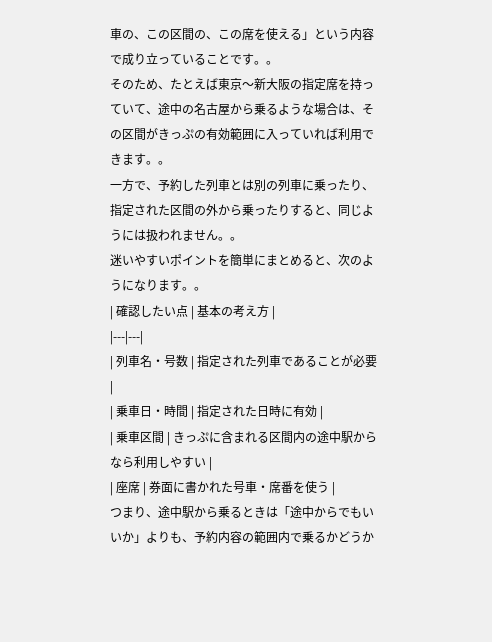車の、この区間の、この席を使える」という内容で成り立っていることです。。
そのため、たとえば東京〜新大阪の指定席を持っていて、途中の名古屋から乗るような場合は、その区間がきっぷの有効範囲に入っていれば利用できます。。
一方で、予約した列車とは別の列車に乗ったり、指定された区間の外から乗ったりすると、同じようには扱われません。。
迷いやすいポイントを簡単にまとめると、次のようになります。。
| 確認したい点 | 基本の考え方 |
|---|---|
| 列車名・号数 | 指定された列車であることが必要 |
| 乗車日・時間 | 指定された日時に有効 |
| 乗車区間 | きっぷに含まれる区間内の途中駅からなら利用しやすい |
| 座席 | 券面に書かれた号車・席番を使う |
つまり、途中駅から乗るときは「途中からでもいいか」よりも、予約内容の範囲内で乗るかどうか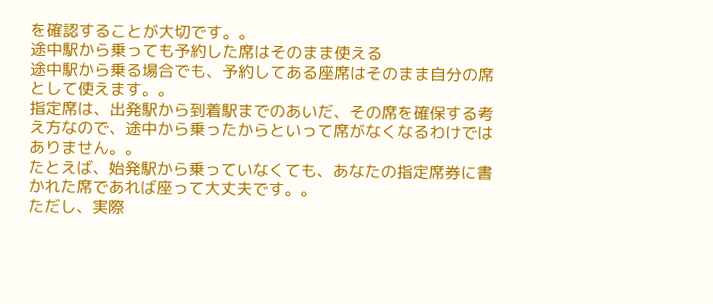を確認することが大切です。。
途中駅から乗っても予約した席はそのまま使える
途中駅から乗る場合でも、予約してある座席はそのまま自分の席として使えます。。
指定席は、出発駅から到着駅までのあいだ、その席を確保する考え方なので、途中から乗ったからといって席がなくなるわけではありません。。
たとえば、始発駅から乗っていなくても、あなたの指定席券に書かれた席であれば座って大丈夫です。。
ただし、実際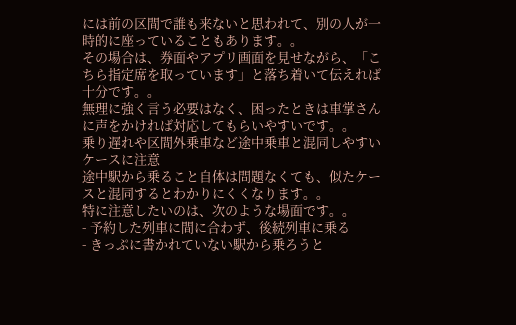には前の区間で誰も来ないと思われて、別の人が一時的に座っていることもあります。。
その場合は、券面やアプリ画面を見せながら、「こちら指定席を取っています」と落ち着いて伝えれば十分です。。
無理に強く言う必要はなく、困ったときは車掌さんに声をかければ対応してもらいやすいです。。
乗り遅れや区間外乗車など途中乗車と混同しやすいケースに注意
途中駅から乗ること自体は問題なくても、似たケースと混同するとわかりにくくなります。。
特に注意したいのは、次のような場面です。。
- 予約した列車に間に合わず、後続列車に乗る
- きっぷに書かれていない駅から乗ろうと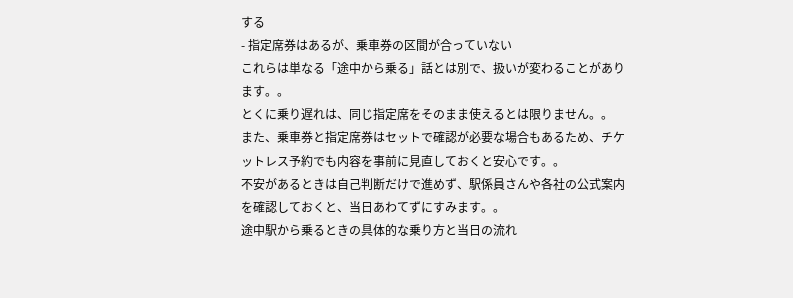する
- 指定席券はあるが、乗車券の区間が合っていない
これらは単なる「途中から乗る」話とは別で、扱いが変わることがあります。。
とくに乗り遅れは、同じ指定席をそのまま使えるとは限りません。。
また、乗車券と指定席券はセットで確認が必要な場合もあるため、チケットレス予約でも内容を事前に見直しておくと安心です。。
不安があるときは自己判断だけで進めず、駅係員さんや各社の公式案内を確認しておくと、当日あわてずにすみます。。
途中駅から乗るときの具体的な乗り方と当日の流れ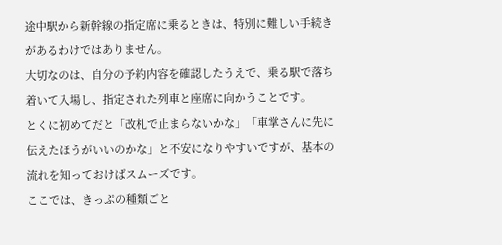途中駅から新幹線の指定席に乗るときは、特別に難しい手続きがあるわけではありません。
大切なのは、自分の予約内容を確認したうえで、乗る駅で落ち着いて入場し、指定された列車と座席に向かうことです。
とくに初めてだと「改札で止まらないかな」「車掌さんに先に伝えたほうがいいのかな」と不安になりやすいですが、基本の流れを知っておけばスムーズです。
ここでは、きっぷの種類ごと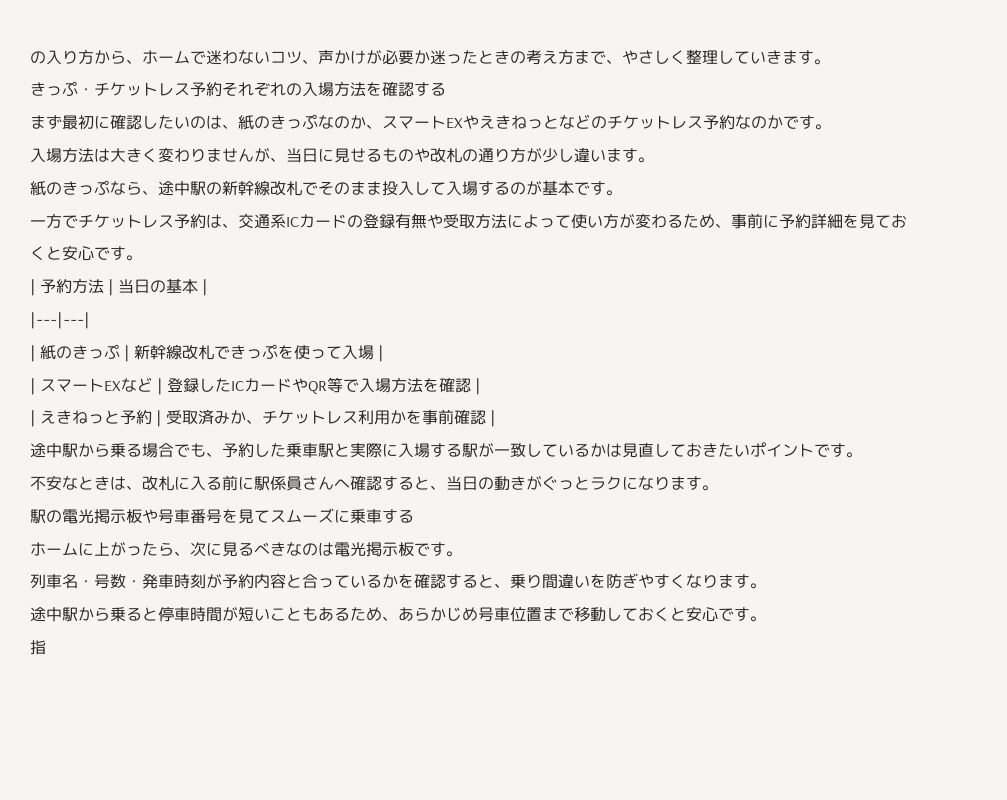の入り方から、ホームで迷わないコツ、声かけが必要か迷ったときの考え方まで、やさしく整理していきます。
きっぷ・チケットレス予約それぞれの入場方法を確認する
まず最初に確認したいのは、紙のきっぷなのか、スマートEXやえきねっとなどのチケットレス予約なのかです。
入場方法は大きく変わりませんが、当日に見せるものや改札の通り方が少し違います。
紙のきっぷなら、途中駅の新幹線改札でそのまま投入して入場するのが基本です。
一方でチケットレス予約は、交通系ICカードの登録有無や受取方法によって使い方が変わるため、事前に予約詳細を見ておくと安心です。
| 予約方法 | 当日の基本 |
|---|---|
| 紙のきっぷ | 新幹線改札できっぷを使って入場 |
| スマートEXなど | 登録したICカードやQR等で入場方法を確認 |
| えきねっと予約 | 受取済みか、チケットレス利用かを事前確認 |
途中駅から乗る場合でも、予約した乗車駅と実際に入場する駅が一致しているかは見直しておきたいポイントです。
不安なときは、改札に入る前に駅係員さんへ確認すると、当日の動きがぐっとラクになります。
駅の電光掲示板や号車番号を見てスムーズに乗車する
ホームに上がったら、次に見るべきなのは電光掲示板です。
列車名・号数・発車時刻が予約内容と合っているかを確認すると、乗り間違いを防ぎやすくなります。
途中駅から乗ると停車時間が短いこともあるため、あらかじめ号車位置まで移動しておくと安心です。
指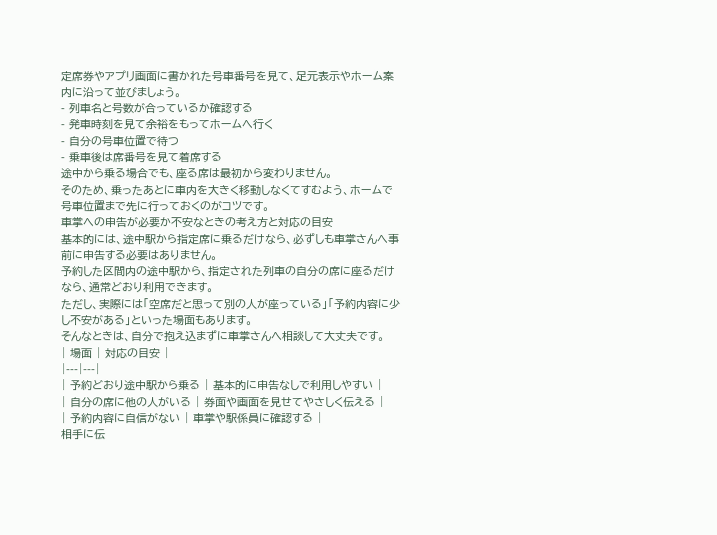定席券やアプリ画面に書かれた号車番号を見て、足元表示やホーム案内に沿って並びましょう。
- 列車名と号数が合っているか確認する
- 発車時刻を見て余裕をもってホームへ行く
- 自分の号車位置で待つ
- 乗車後は席番号を見て着席する
途中から乗る場合でも、座る席は最初から変わりません。
そのため、乗ったあとに車内を大きく移動しなくてすむよう、ホームで号車位置まで先に行っておくのがコツです。
車掌への申告が必要か不安なときの考え方と対応の目安
基本的には、途中駅から指定席に乗るだけなら、必ずしも車掌さんへ事前に申告する必要はありません。
予約した区間内の途中駅から、指定された列車の自分の席に座るだけなら、通常どおり利用できます。
ただし、実際には「空席だと思って別の人が座っている」「予約内容に少し不安がある」といった場面もあります。
そんなときは、自分で抱え込まずに車掌さんへ相談して大丈夫です。
| 場面 | 対応の目安 |
|---|---|
| 予約どおり途中駅から乗る | 基本的に申告なしで利用しやすい |
| 自分の席に他の人がいる | 券面や画面を見せてやさしく伝える |
| 予約内容に自信がない | 車掌や駅係員に確認する |
相手に伝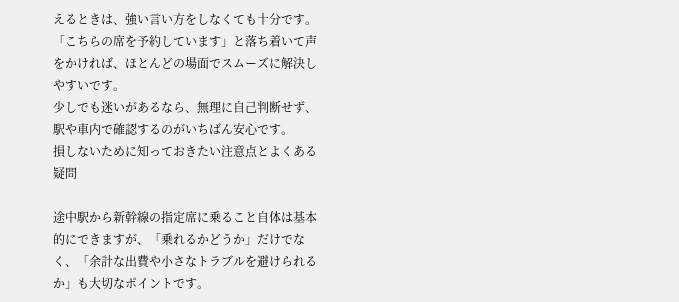えるときは、強い言い方をしなくても十分です。
「こちらの席を予約しています」と落ち着いて声をかければ、ほとんどの場面でスムーズに解決しやすいです。
少しでも迷いがあるなら、無理に自己判断せず、駅や車内で確認するのがいちばん安心です。
損しないために知っておきたい注意点とよくある疑問

途中駅から新幹線の指定席に乗ること自体は基本的にできますが、「乗れるかどうか」だけでなく、「余計な出費や小さなトラブルを避けられるか」も大切なポイントです。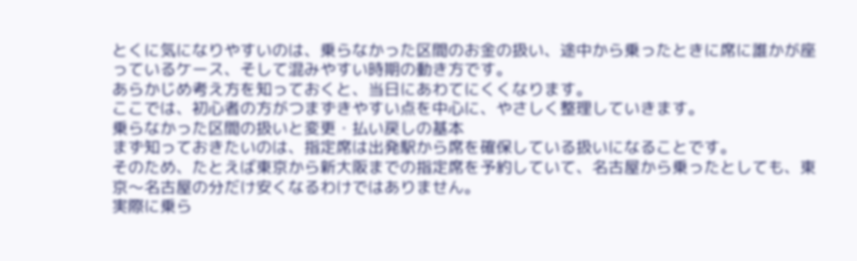とくに気になりやすいのは、乗らなかった区間のお金の扱い、途中から乗ったときに席に誰かが座っているケース、そして混みやすい時期の動き方です。
あらかじめ考え方を知っておくと、当日にあわてにくくなります。
ここでは、初心者の方がつまずきやすい点を中心に、やさしく整理していきます。
乗らなかった区間の扱いと変更・払い戻しの基本
まず知っておきたいのは、指定席は出発駅から席を確保している扱いになることです。
そのため、たとえば東京から新大阪までの指定席を予約していて、名古屋から乗ったとしても、東京〜名古屋の分だけ安くなるわけではありません。
実際に乗ら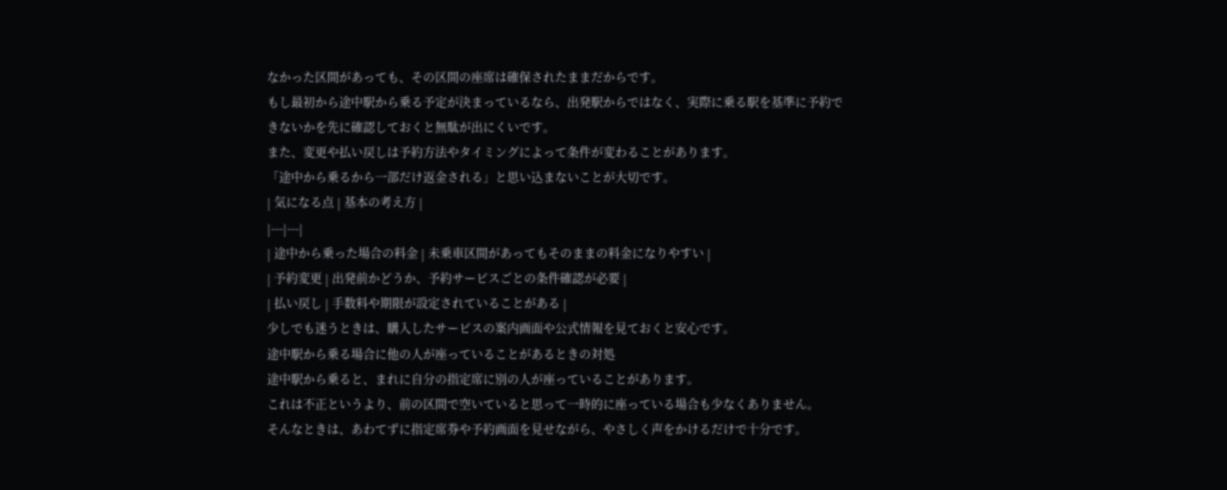なかった区間があっても、その区間の座席は確保されたままだからです。
もし最初から途中駅から乗る予定が決まっているなら、出発駅からではなく、実際に乗る駅を基準に予約できないかを先に確認しておくと無駄が出にくいです。
また、変更や払い戻しは予約方法やタイミングによって条件が変わることがあります。
「途中から乗るから一部だけ返金される」と思い込まないことが大切です。
| 気になる点 | 基本の考え方 |
|---|---|
| 途中から乗った場合の料金 | 未乗車区間があってもそのままの料金になりやすい |
| 予約変更 | 出発前かどうか、予約サービスごとの条件確認が必要 |
| 払い戻し | 手数料や期限が設定されていることがある |
少しでも迷うときは、購入したサービスの案内画面や公式情報を見ておくと安心です。
途中駅から乗る場合に他の人が座っていることがあるときの対処
途中駅から乗ると、まれに自分の指定席に別の人が座っていることがあります。
これは不正というより、前の区間で空いていると思って一時的に座っている場合も少なくありません。
そんなときは、あわてずに指定席券や予約画面を見せながら、やさしく声をかけるだけで十分です。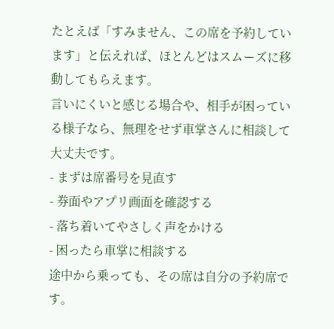たとえば「すみません、この席を予約しています」と伝えれば、ほとんどはスムーズに移動してもらえます。
言いにくいと感じる場合や、相手が困っている様子なら、無理をせず車掌さんに相談して大丈夫です。
- まずは席番号を見直す
- 券面やアプリ画面を確認する
- 落ち着いてやさしく声をかける
- 困ったら車掌に相談する
途中から乗っても、その席は自分の予約席です。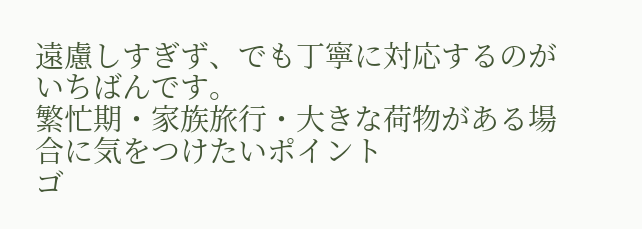遠慮しすぎず、でも丁寧に対応するのがいちばんです。
繁忙期・家族旅行・大きな荷物がある場合に気をつけたいポイント
ゴ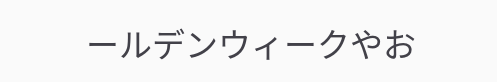ールデンウィークやお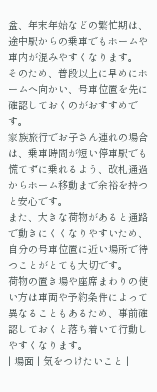盆、年末年始などの繁忙期は、途中駅からの乗車でもホームや車内が混みやすくなります。
そのため、普段以上に早めにホームへ向かい、号車位置を先に確認しておくのがおすすめです。
家族旅行でお子さん連れの場合は、乗車時間が短い停車駅でも慌てずに乗れるよう、改札通過からホーム移動まで余裕を持つと安心です。
また、大きな荷物があると通路で動きにくくなりやすいため、自分の号車位置に近い場所で待つことがとても大切です。
荷物の置き場や座席まわりの使い方は車両や予約条件によって異なることもあるため、事前確認しておくと落ち着いて行動しやすくなります。
| 場面 | 気をつけたいこと |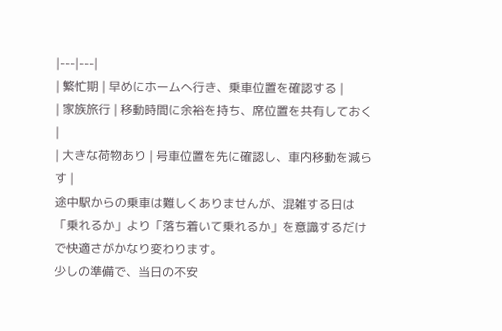|---|---|
| 繁忙期 | 早めにホームへ行き、乗車位置を確認する |
| 家族旅行 | 移動時間に余裕を持ち、席位置を共有しておく |
| 大きな荷物あり | 号車位置を先に確認し、車内移動を減らす |
途中駅からの乗車は難しくありませんが、混雑する日は「乗れるか」より「落ち着いて乗れるか」を意識するだけで快適さがかなり変わります。
少しの準備で、当日の不安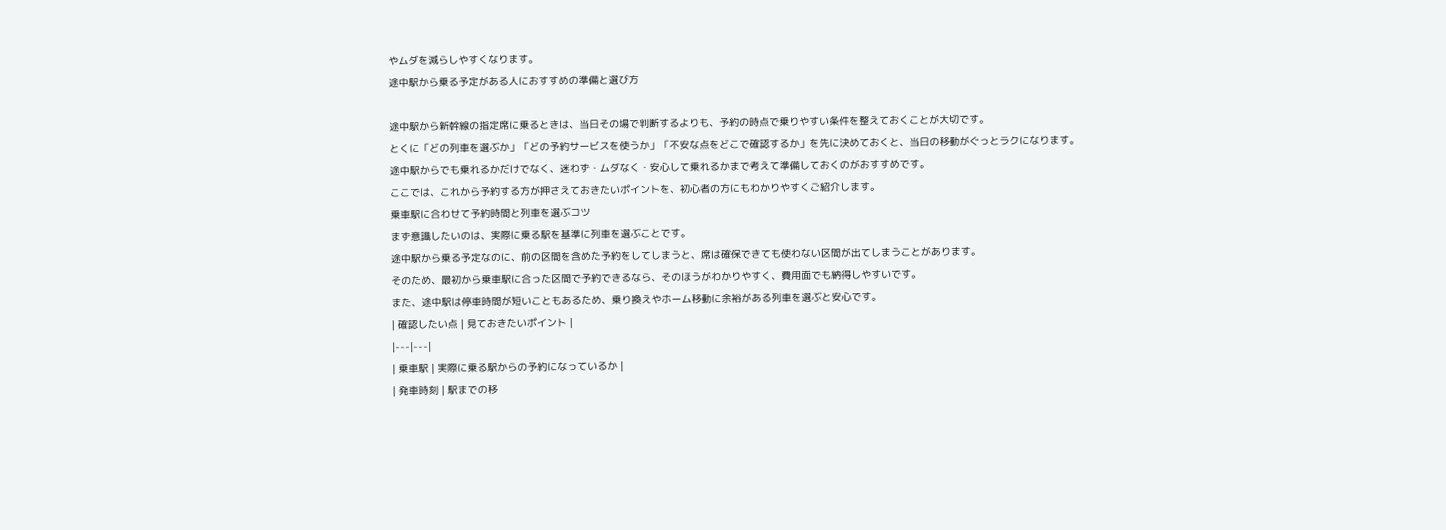やムダを減らしやすくなります。
途中駅から乗る予定がある人におすすめの準備と選び方

途中駅から新幹線の指定席に乗るときは、当日その場で判断するよりも、予約の時点で乗りやすい条件を整えておくことが大切です。
とくに「どの列車を選ぶか」「どの予約サービスを使うか」「不安な点をどこで確認するか」を先に決めておくと、当日の移動がぐっとラクになります。
途中駅からでも乗れるかだけでなく、迷わず・ムダなく・安心して乗れるかまで考えて準備しておくのがおすすめです。
ここでは、これから予約する方が押さえておきたいポイントを、初心者の方にもわかりやすくご紹介します。
乗車駅に合わせて予約時間と列車を選ぶコツ
まず意識したいのは、実際に乗る駅を基準に列車を選ぶことです。
途中駅から乗る予定なのに、前の区間を含めた予約をしてしまうと、席は確保できても使わない区間が出てしまうことがあります。
そのため、最初から乗車駅に合った区間で予約できるなら、そのほうがわかりやすく、費用面でも納得しやすいです。
また、途中駅は停車時間が短いこともあるため、乗り換えやホーム移動に余裕がある列車を選ぶと安心です。
| 確認したい点 | 見ておきたいポイント |
|---|---|
| 乗車駅 | 実際に乗る駅からの予約になっているか |
| 発車時刻 | 駅までの移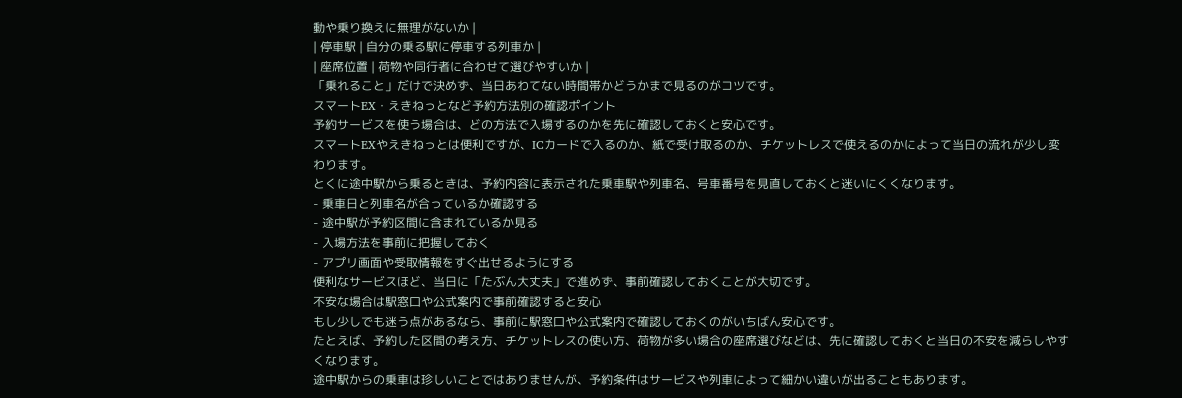動や乗り換えに無理がないか |
| 停車駅 | 自分の乗る駅に停車する列車か |
| 座席位置 | 荷物や同行者に合わせて選びやすいか |
「乗れること」だけで決めず、当日あわてない時間帯かどうかまで見るのがコツです。
スマートEX・えきねっとなど予約方法別の確認ポイント
予約サービスを使う場合は、どの方法で入場するのかを先に確認しておくと安心です。
スマートEXやえきねっとは便利ですが、ICカードで入るのか、紙で受け取るのか、チケットレスで使えるのかによって当日の流れが少し変わります。
とくに途中駅から乗るときは、予約内容に表示された乗車駅や列車名、号車番号を見直しておくと迷いにくくなります。
- 乗車日と列車名が合っているか確認する
- 途中駅が予約区間に含まれているか見る
- 入場方法を事前に把握しておく
- アプリ画面や受取情報をすぐ出せるようにする
便利なサービスほど、当日に「たぶん大丈夫」で進めず、事前確認しておくことが大切です。
不安な場合は駅窓口や公式案内で事前確認すると安心
もし少しでも迷う点があるなら、事前に駅窓口や公式案内で確認しておくのがいちばん安心です。
たとえば、予約した区間の考え方、チケットレスの使い方、荷物が多い場合の座席選びなどは、先に確認しておくと当日の不安を減らしやすくなります。
途中駅からの乗車は珍しいことではありませんが、予約条件はサービスや列車によって細かい違いが出ることもあります。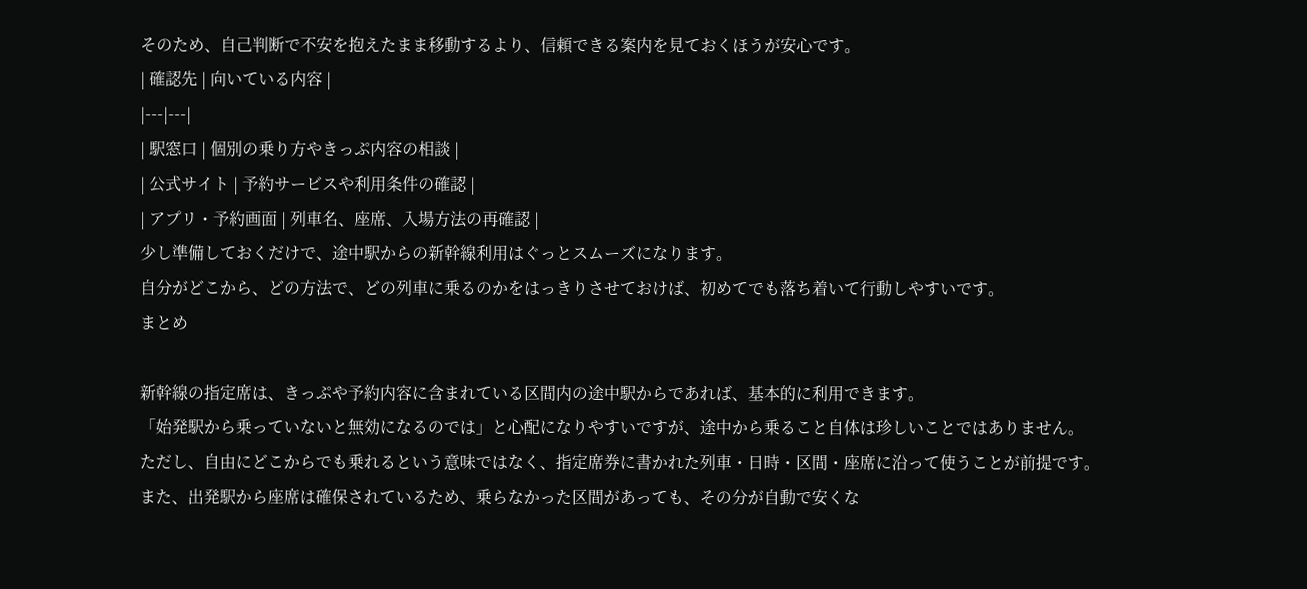そのため、自己判断で不安を抱えたまま移動するより、信頼できる案内を見ておくほうが安心です。
| 確認先 | 向いている内容 |
|---|---|
| 駅窓口 | 個別の乗り方やきっぷ内容の相談 |
| 公式サイト | 予約サービスや利用条件の確認 |
| アプリ・予約画面 | 列車名、座席、入場方法の再確認 |
少し準備しておくだけで、途中駅からの新幹線利用はぐっとスムーズになります。
自分がどこから、どの方法で、どの列車に乗るのかをはっきりさせておけば、初めてでも落ち着いて行動しやすいです。
まとめ

新幹線の指定席は、きっぷや予約内容に含まれている区間内の途中駅からであれば、基本的に利用できます。
「始発駅から乗っていないと無効になるのでは」と心配になりやすいですが、途中から乗ること自体は珍しいことではありません。
ただし、自由にどこからでも乗れるという意味ではなく、指定席券に書かれた列車・日時・区間・座席に沿って使うことが前提です。
また、出発駅から座席は確保されているため、乗らなかった区間があっても、その分が自動で安くな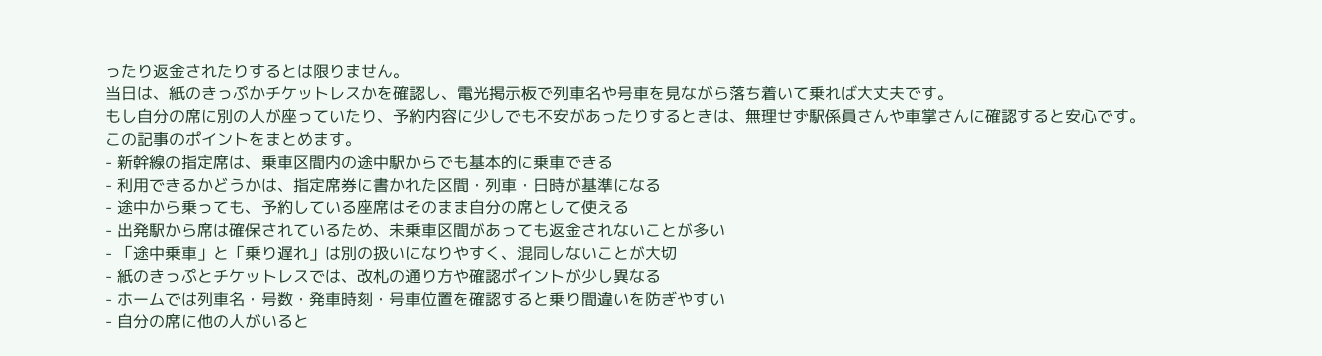ったり返金されたりするとは限りません。
当日は、紙のきっぷかチケットレスかを確認し、電光掲示板で列車名や号車を見ながら落ち着いて乗れば大丈夫です。
もし自分の席に別の人が座っていたり、予約内容に少しでも不安があったりするときは、無理せず駅係員さんや車掌さんに確認すると安心です。
この記事のポイントをまとめます。
- 新幹線の指定席は、乗車区間内の途中駅からでも基本的に乗車できる
- 利用できるかどうかは、指定席券に書かれた区間・列車・日時が基準になる
- 途中から乗っても、予約している座席はそのまま自分の席として使える
- 出発駅から席は確保されているため、未乗車区間があっても返金されないことが多い
- 「途中乗車」と「乗り遅れ」は別の扱いになりやすく、混同しないことが大切
- 紙のきっぷとチケットレスでは、改札の通り方や確認ポイントが少し異なる
- ホームでは列車名・号数・発車時刻・号車位置を確認すると乗り間違いを防ぎやすい
- 自分の席に他の人がいると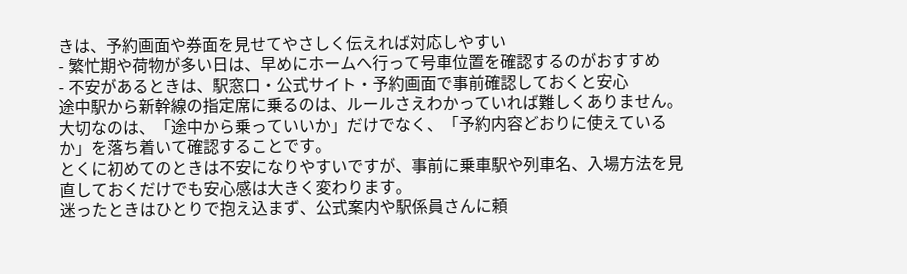きは、予約画面や券面を見せてやさしく伝えれば対応しやすい
- 繁忙期や荷物が多い日は、早めにホームへ行って号車位置を確認するのがおすすめ
- 不安があるときは、駅窓口・公式サイト・予約画面で事前確認しておくと安心
途中駅から新幹線の指定席に乗るのは、ルールさえわかっていれば難しくありません。
大切なのは、「途中から乗っていいか」だけでなく、「予約内容どおりに使えているか」を落ち着いて確認することです。
とくに初めてのときは不安になりやすいですが、事前に乗車駅や列車名、入場方法を見直しておくだけでも安心感は大きく変わります。
迷ったときはひとりで抱え込まず、公式案内や駅係員さんに頼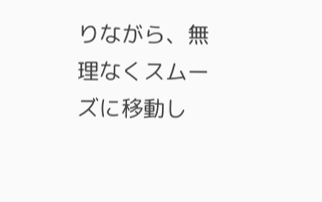りながら、無理なくスムーズに移動し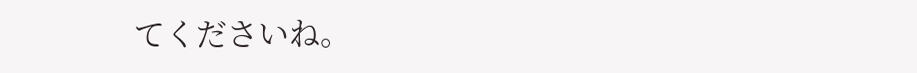てくださいね。